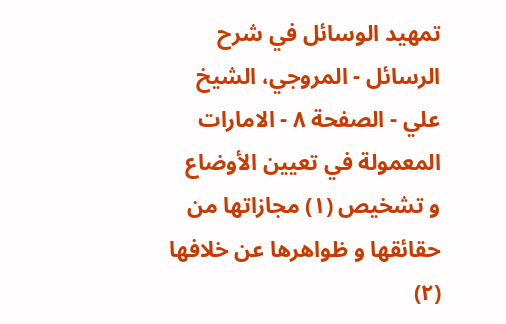تمهيد الوسائل في شرح الرسائل - المروجي، الشيخ علي - الصفحة ٨ - الامارات المعمولة في تعيين الأوضاع
و تشخيص (١) مجازاتها من حقائقها و ظواهرها عن خلافها (٢)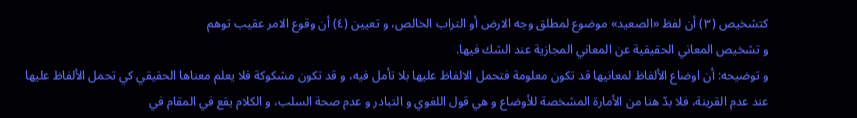كتشخيص (٣) أن لفظ «الصعيد» موضوع لمطلق وجه الارض أو التراب الخالص، و تعيين (٤) أن وقوع الامر عقيب توهم
و تشخيص المعاني الحقيقية عن المعاني المجازية عند الشك فيها.
و توضيحه: أن اوضاع الألفاظ لمعانيها قد تكون معلومة فتحمل الالفاظ عليها بلا تأمل فيه، و قد تكون مشكوكة فلا يعلم معناها الحقيقي كي تحمل الألفاظ عليها عند عدم القرينة، فلا بدّ هنا من الأمارة المشخصة للأوضاع و هي قول اللغوي و التبادر و عدم صحة السلب، و الكلام يقع في المقام في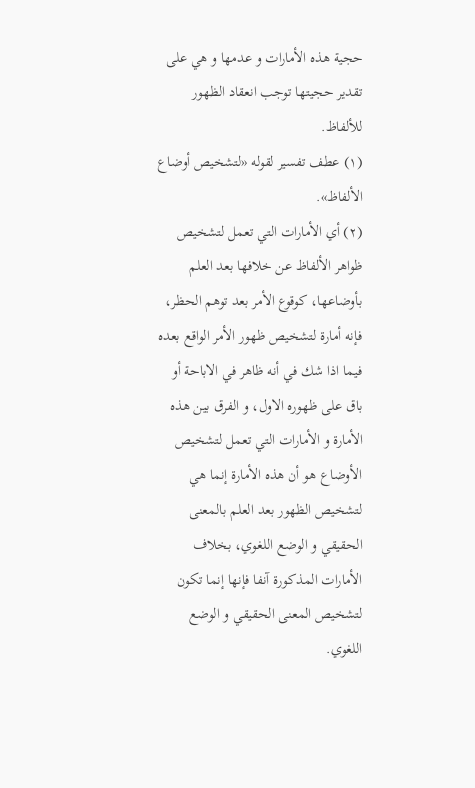حجية هذه الأمارات و عدمها و هي على تقدير حجيتها توجب انعقاد الظهور للألفاظ.
(١) عطف تفسير لقوله «لتشخيص أوضاع الألفاظ».
(٢) أي الأمارات التي تعمل لتشخيص ظواهر الألفاظ عن خلافها بعد العلم بأوضاعها، كوقوع الأمر بعد توهم الحظر، فإنه أمارة لتشخيص ظهور الأمر الواقع بعده فيما اذا شك في أنه ظاهر في الاباحة أو باق على ظهوره الاول، و الفرق بين هذه الأمارة و الأمارات التي تعمل لتشخيص الأوضاع هو أن هذه الأمارة إنما هي لتشخيص الظهور بعد العلم بالمعنى الحقيقي و الوضع اللغوي، بخلاف الأمارات المذكورة آنفا فإنها إنما تكون لتشخيص المعنى الحقيقي و الوضع اللغوي.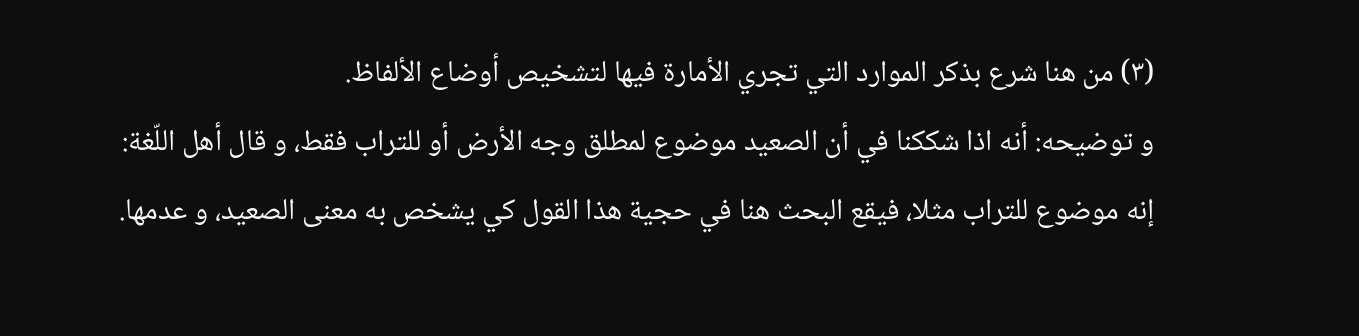(٣) من هنا شرع بذكر الموارد التي تجري الأمارة فيها لتشخيص أوضاع الألفاظ.
و توضيحه: أنه اذا شككنا في أن الصعيد موضوع لمطلق وجه الأرض أو للتراب فقط، و قال أهل اللّغة: إنه موضوع للتراب مثلا، فيقع البحث هنا في حجية هذا القول كي يشخص به معنى الصعيد، و عدمها.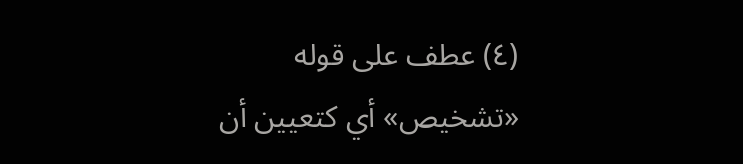(٤) عطف على قوله «تشخيص» أي كتعيين أن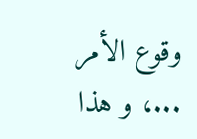وقوع الأمر ...، و هذا